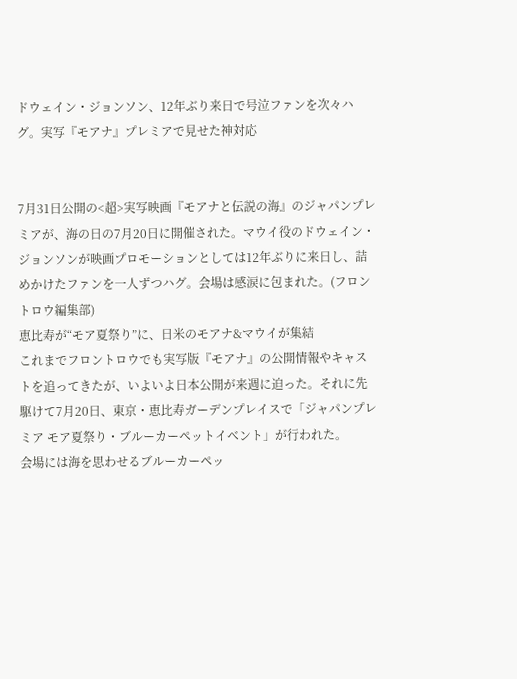ドウェイン・ジョンソン、12年ぶり来日で号泣ファンを次々ハグ。実写『モアナ』プレミアで見せた神対応


7月31日公開の<超>実写映画『モアナと伝説の海』のジャパンプレミアが、海の日の7月20日に開催された。マウイ役のドウェイン・ジョンソンが映画プロモーションとしては12年ぶりに来日し、詰めかけたファンを一人ずつハグ。会場は感涙に包まれた。(フロントロウ編集部)
恵比寿が“モア夏祭り”に、日米のモアナ&マウイが集結
これまでフロントロウでも実写版『モアナ』の公開情報やキャストを追ってきたが、いよいよ日本公開が来週に迫った。それに先駆けて7月20日、東京・恵比寿ガーデンプレイスで「ジャパンプレミア モア夏祭り・ブルーカーペットイベント」が行われた。
会場には海を思わせるブルーカーペッ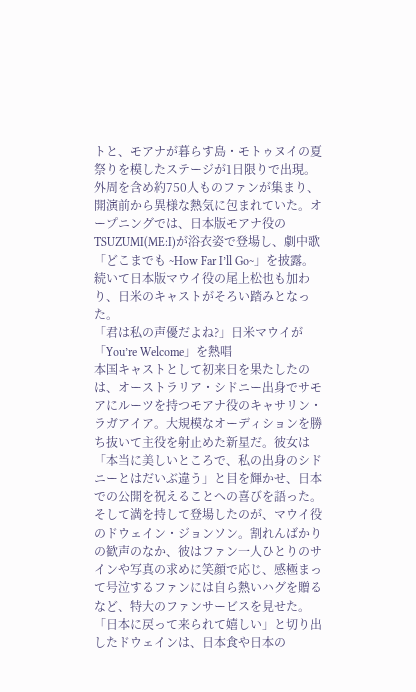トと、モアナが暮らす島・モトゥヌイの夏祭りを模したステージが1日限りで出現。外周を含め約750人ものファンが集まり、開演前から異様な熱気に包まれていた。オープニングでは、日本版モアナ役のTSUZUMI(ME:I)が浴衣姿で登場し、劇中歌「どこまでも ~How Far I’ll Go~」を披露。続いて日本版マウイ役の尾上松也も加わり、日米のキャストがそろい踏みとなった。
「君は私の声優だよね?」日米マウイが「You’re Welcome」を熱唱
本国キャストとして初来日を果たしたのは、オーストラリア・シドニー出身でサモアにルーツを持つモアナ役のキャサリン・ラガアイア。大規模なオーディションを勝ち抜いて主役を射止めた新星だ。彼女は「本当に美しいところで、私の出身のシドニーとはだいぶ違う」と目を輝かせ、日本での公開を祝えることへの喜びを語った。
そして満を持して登場したのが、マウイ役のドウェイン・ジョンソン。割れんばかりの歓声のなか、彼はファン一人ひとりのサインや写真の求めに笑顔で応じ、感極まって号泣するファンには自ら熱いハグを贈るなど、特大のファンサービスを見せた。「日本に戻って来られて嬉しい」と切り出したドウェインは、日本食や日本の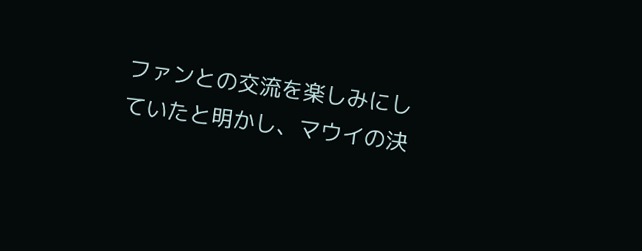ファンとの交流を楽しみにしていたと明かし、マウイの決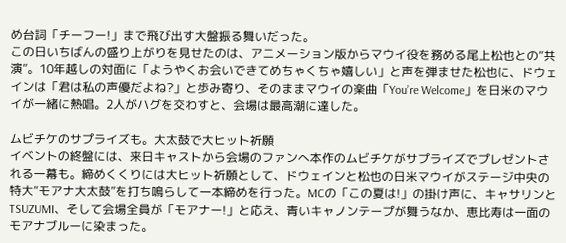め台詞「チーフー!」まで飛び出す大盤振る舞いだった。
この日いちばんの盛り上がりを見せたのは、アニメーション版からマウイ役を務める尾上松也との“共演”。10年越しの対面に「ようやくお会いできてめちゃくちゃ嬉しい」と声を弾ませた松也に、ドウェインは「君は私の声優だよね?」と歩み寄り、そのままマウイの楽曲「You’re Welcome」を日米のマウイが一緒に熱唱。2人がハグを交わすと、会場は最高潮に達した。

ムビチケのサプライズも。大太鼓で大ヒット祈願
イベントの終盤には、来日キャストから会場のファンへ本作のムビチケがサプライズでプレゼントされる一幕も。締めくくりには大ヒット祈願として、ドウェインと松也の日米マウイがステージ中央の特大“モアナ大太鼓”を打ち鳴らして一本締めを行った。MCの「この夏は!」の掛け声に、キャサリンとTSUZUMI、そして会場全員が「モアナー!」と応え、青いキャノンテープが舞うなか、恵比寿は一面のモアナブルーに染まった。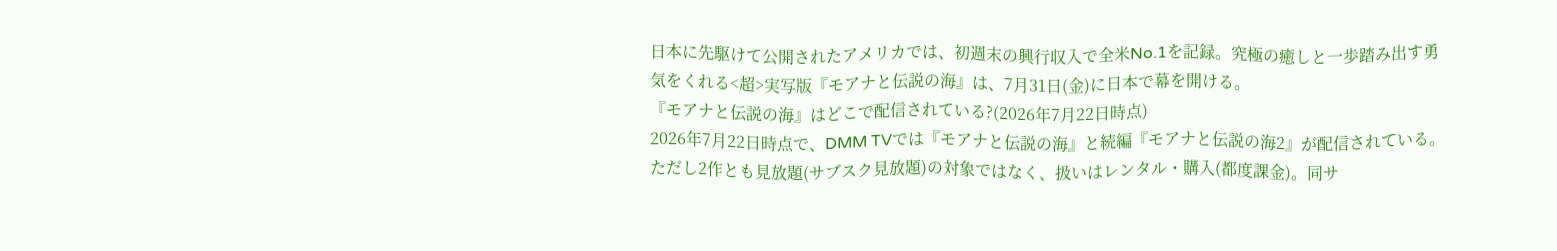日本に先駆けて公開されたアメリカでは、初週末の興行収入で全米No.1を記録。究極の癒しと一歩踏み出す勇気をくれる<超>実写版『モアナと伝説の海』は、7月31日(金)に日本で幕を開ける。
『モアナと伝説の海』はどこで配信されている?(2026年7月22日時点)
2026年7月22日時点で、DMM TVでは『モアナと伝説の海』と続編『モアナと伝説の海2』が配信されている。ただし2作とも見放題(サブスク見放題)の対象ではなく、扱いはレンタル・購入(都度課金)。同サ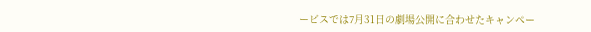ービスでは7月31日の劇場公開に合わせたキャンペー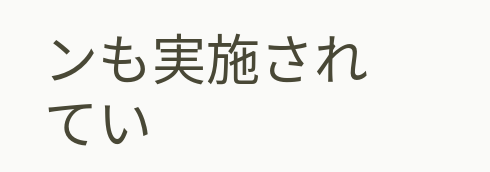ンも実施されてい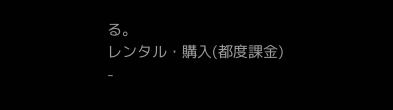る。
レンタル・購入(都度課金)
-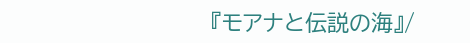『モアナと伝説の海』/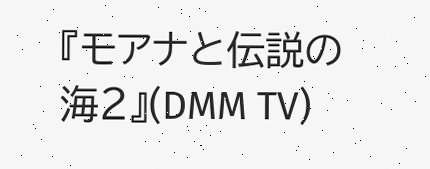『モアナと伝説の海2』(DMM TV)